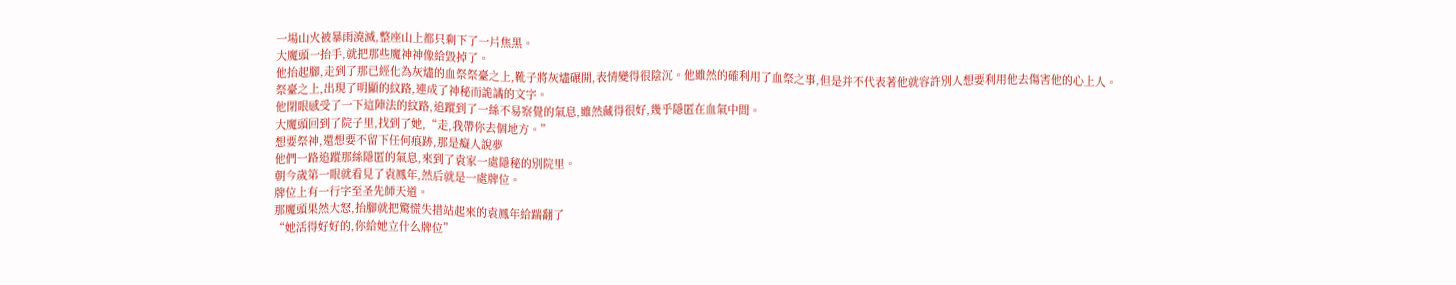一場山火被暴雨澆滅,整座山上都只剩下了一片焦黑。
大魔頭一抬手,就把那些魔神神像給毀掉了。
他抬起腳,走到了那已經化為灰燼的血祭祭臺之上,靴子將灰燼碾開,表情變得很陰沉。他雖然的確利用了血祭之事,但是并不代表著他就容許別人想要利用他去傷害他的心上人。
祭臺之上,出現了明顯的紋路,連成了神秘而詭譎的文字。
他閉眼感受了一下這陣法的紋路,追蹤到了一絲不易察覺的氣息,雖然藏得很好,幾乎隱匿在血氣中間。
大魔頭回到了院子里,找到了她,“走,我帶你去個地方。”
想要祭神,還想要不留下任何痕跡,那是癡人說夢
他們一路追蹤那絲隱匿的氣息,來到了袁家一處隱秘的別院里。
朝今歲第一眼就看見了袁鳳年,然后就是一處牌位。
牌位上有一行字至圣先師天道。
那魔頭果然大怒,抬腳就把驚慌失措站起來的袁鳳年給踹翻了
“她活得好好的,你給她立什么牌位”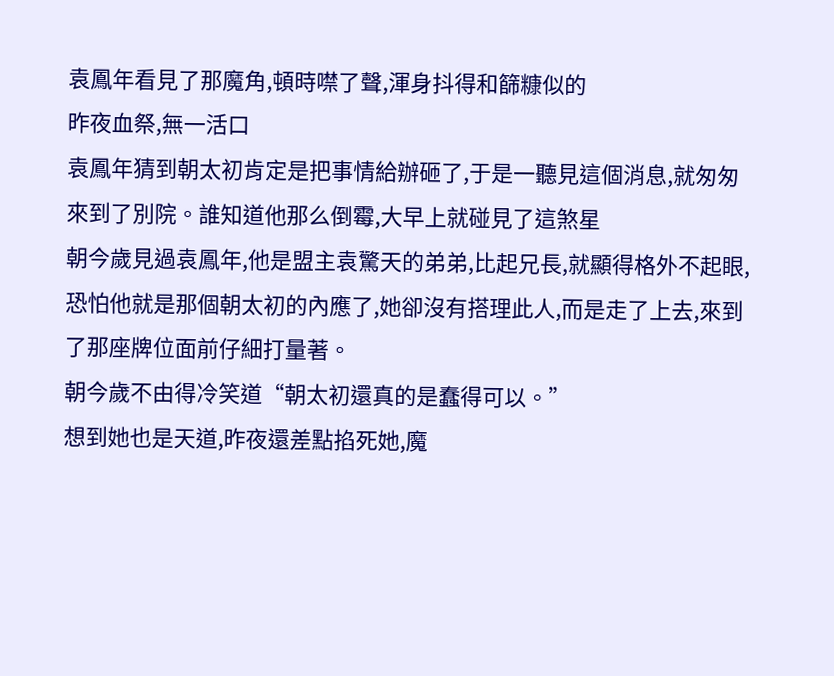袁鳳年看見了那魔角,頓時噤了聲,渾身抖得和篩糠似的
昨夜血祭,無一活口
袁鳳年猜到朝太初肯定是把事情給辦砸了,于是一聽見這個消息,就匆匆來到了別院。誰知道他那么倒霉,大早上就碰見了這煞星
朝今歲見過袁鳳年,他是盟主袁驚天的弟弟,比起兄長,就顯得格外不起眼,恐怕他就是那個朝太初的內應了,她卻沒有搭理此人,而是走了上去,來到了那座牌位面前仔細打量著。
朝今歲不由得冷笑道“朝太初還真的是蠢得可以。”
想到她也是天道,昨夜還差點掐死她,魔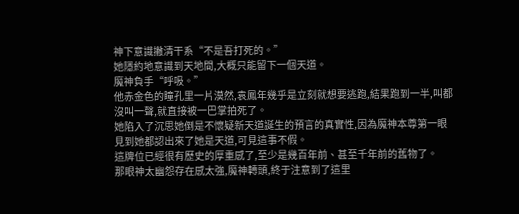神下意識撇清干系“不是吾打死的。”
她隱約地意識到天地間,大概只能留下一個天道。
魔神負手“呼吸。”
他赤金色的瞳孔里一片漠然,袁鳳年幾乎是立刻就想要逃跑,結果跑到一半,叫都沒叫一聲,就直接被一巴掌拍死了。
她陷入了沉思她倒是不懷疑新天道誕生的預言的真實性,因為魔神本尊第一眼見到她都認出來了她是天道,可見這事不假。
這牌位已經很有歷史的厚重感了,至少是幾百年前、甚至千年前的舊物了。
那眼神太幽怨存在感太強,魔神轉頭,終于注意到了這里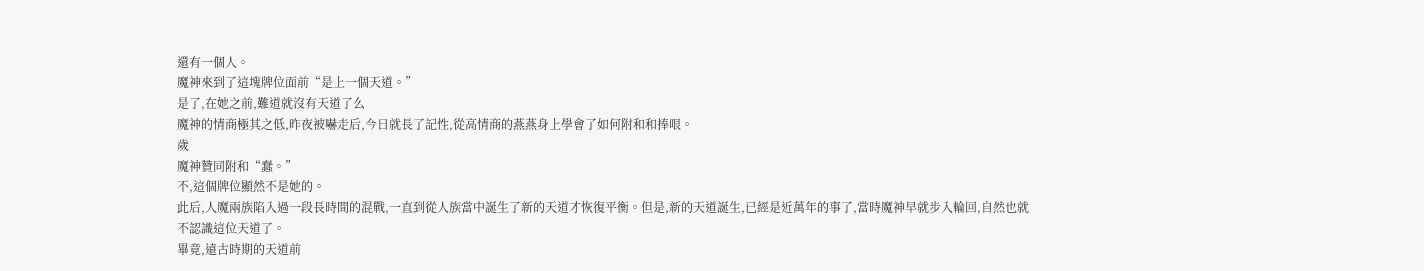還有一個人。
魔神來到了這塊牌位面前“是上一個天道。”
是了,在她之前,難道就沒有天道了么
魔神的情商極其之低,昨夜被嚇走后,今日就長了記性,從高情商的燕燕身上學會了如何附和和捧哏。
歲
魔神贊同附和“蠢。”
不,這個牌位顯然不是她的。
此后,人魔兩族陷入過一段長時間的混戰,一直到從人族當中誕生了新的天道才恢復平衡。但是,新的天道誕生,已經是近萬年的事了,當時魔神早就步入輪回,自然也就不認識這位天道了。
畢竟,遠古時期的天道前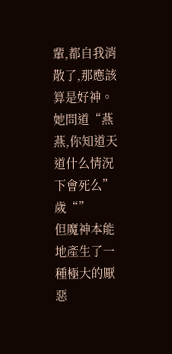輩,都自我消散了,那應該算是好神。
她問道“燕燕,你知道天道什么情況下會死么”
歲“”
但魔神本能地產生了一種極大的厭惡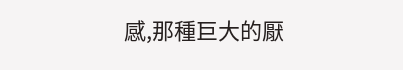感,那種巨大的厭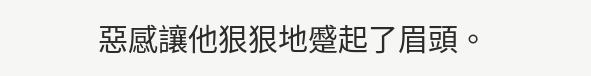惡感讓他狠狠地蹙起了眉頭。